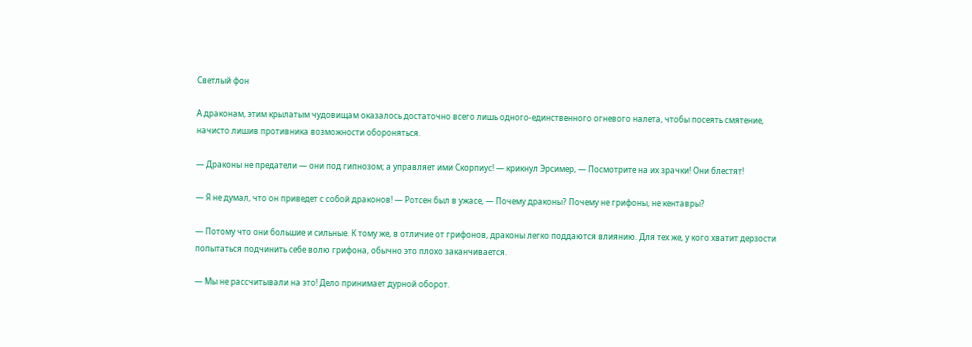Светлый фон

А драконам, этим крылатым чудовищам оказалось достаточно всего лишь одного-единственного огневого налета, чтобы посеять смятение, начисто лишив противника возможности обороняться.

— Драконы не предатели — они под гипнозом; а управляет ими Скорпиус! — крикнул Эрсимер, — Посмотрите на их зрачки! Они блестят!

— Я не думал, что он приведет с собой драконов! — Ротсен был в ужасе, — Почему драконы? Почему не грифоны, не кентавры?

— Потому что они большие и сильные. К тому же, в отличие от грифонов, драконы легко поддаются влиянию. Для тех же, у кого хватит дерзости попытаться подчинить себе волю грифона, обычно это плохо заканчивается.

— Мы не рассчитывали на это! Дело принимает дурной оборот.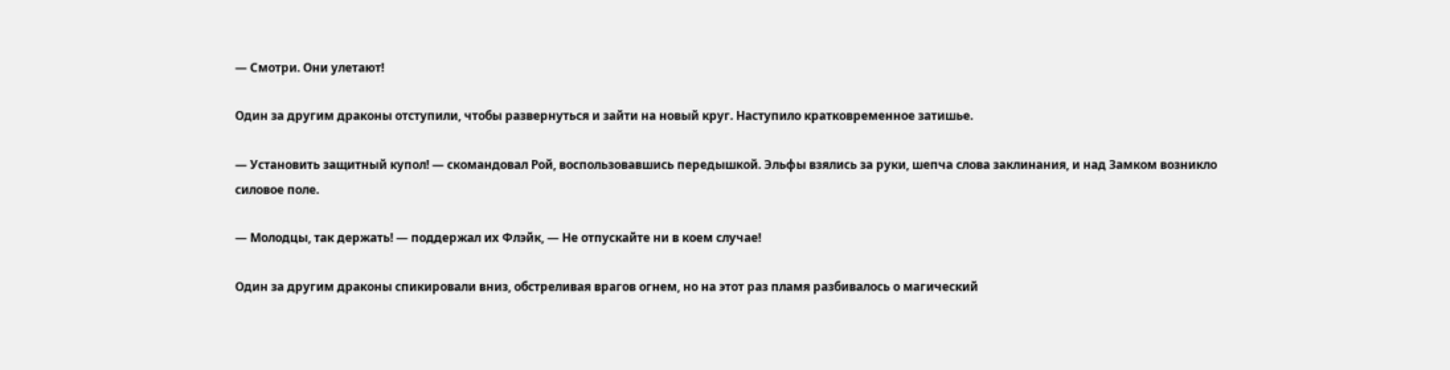— Смотри. Они улетают!

Один за другим драконы отступили, чтобы развернуться и зайти на новый круг. Наступило кратковременное затишье.

— Установить защитный купол! — скомандовал Рой, воспользовавшись передышкой. Эльфы взялись за руки, шепча слова заклинания, и над Замком возникло силовое поле.

— Молодцы, так держать! — поддержал их Флэйк, — Не отпускайте ни в коем случае!

Один за другим драконы спикировали вниз, обстреливая врагов огнем, но на этот раз пламя разбивалось о магический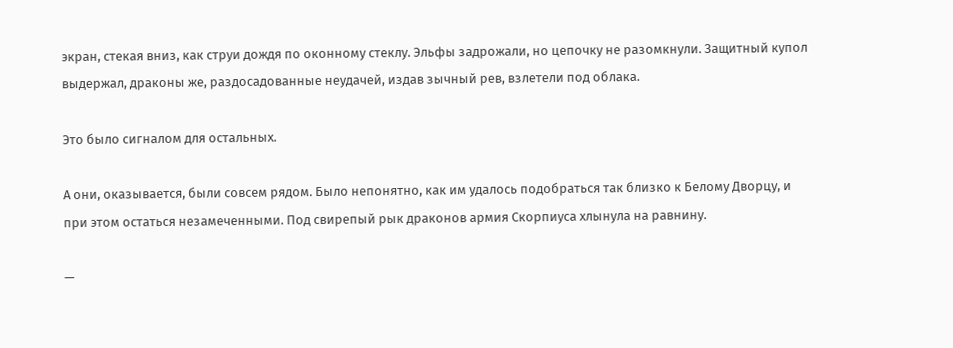экран, стекая вниз, как струи дождя по оконному стеклу. Эльфы задрожали, но цепочку не разомкнули. Защитный купол выдержал, драконы же, раздосадованные неудачей, издав зычный рев, взлетели под облака.

Это было сигналом для остальных.

А они, оказывается, были совсем рядом. Было непонятно, как им удалось подобраться так близко к Белому Дворцу, и при этом остаться незамеченными. Под свирепый рык драконов армия Скорпиуса хлынула на равнину.

—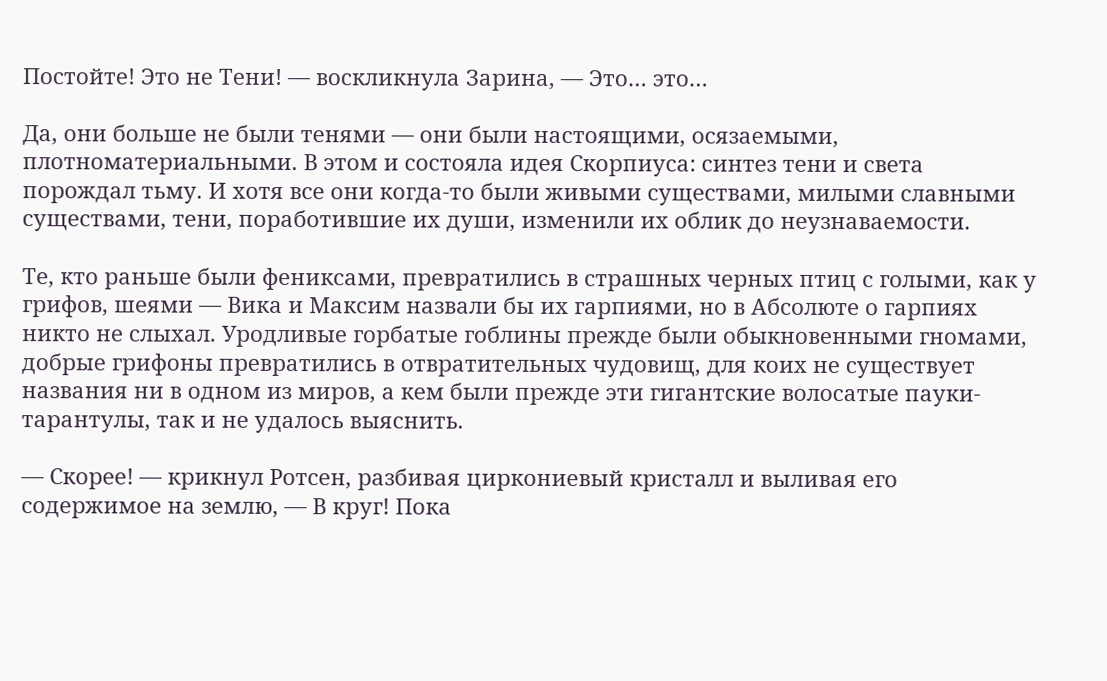Постойте! Это не Тени! — воскликнула Зарина, — Это… это…

Да, они больше не были тенями — они были настоящими, осязаемыми, плотноматериальными. В этом и состояла идея Скорпиуса: синтез тени и света порождал тьму. И хотя все они когда-то были живыми существами, милыми славными существами, тени, поработившие их души, изменили их облик до неузнаваемости.

Те, кто раньше были фениксами, превратились в страшных черных птиц с голыми, как у грифов, шеями — Вика и Максим назвали бы их гарпиями, но в Абсолюте о гарпиях никто не слыхал. Уродливые горбатые гоблины прежде были обыкновенными гномами, добрые грифоны превратились в отвратительных чудовищ, для коих не существует названия ни в одном из миров, а кем были прежде эти гигантские волосатые пауки-тарантулы, так и не удалось выяснить.

— Скорее! — крикнул Ротсен, разбивая циркониевый кристалл и выливая его содержимое на землю, — В круг! Пока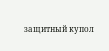защитный купол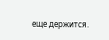еще держится.